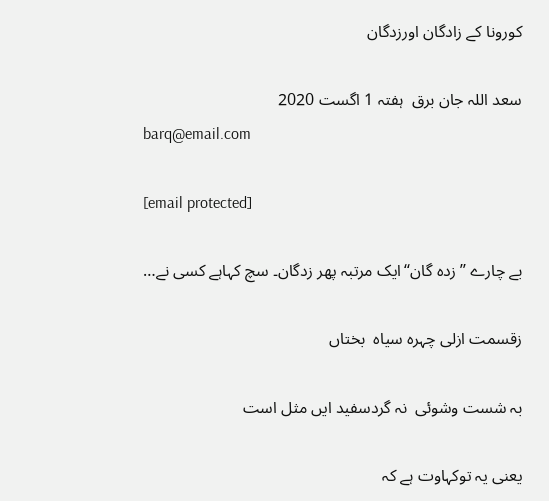کورونا کے زادگان اورزدگان

سعد اللہ جان برق  ہفتہ 1 اگست 2020
barq@email.com

[email protected]

بے چارے ’’زدہ گان‘‘ایک مرتبہ پھر زدگان۔ سچ کہاہے کسی نے…

زقسمت ازلی چہرہ سیاہ  بختاں

بہ شست وشوئی  نہ گردسفید ایں مثل است

یعنی یہ توکہاوت ہے کہ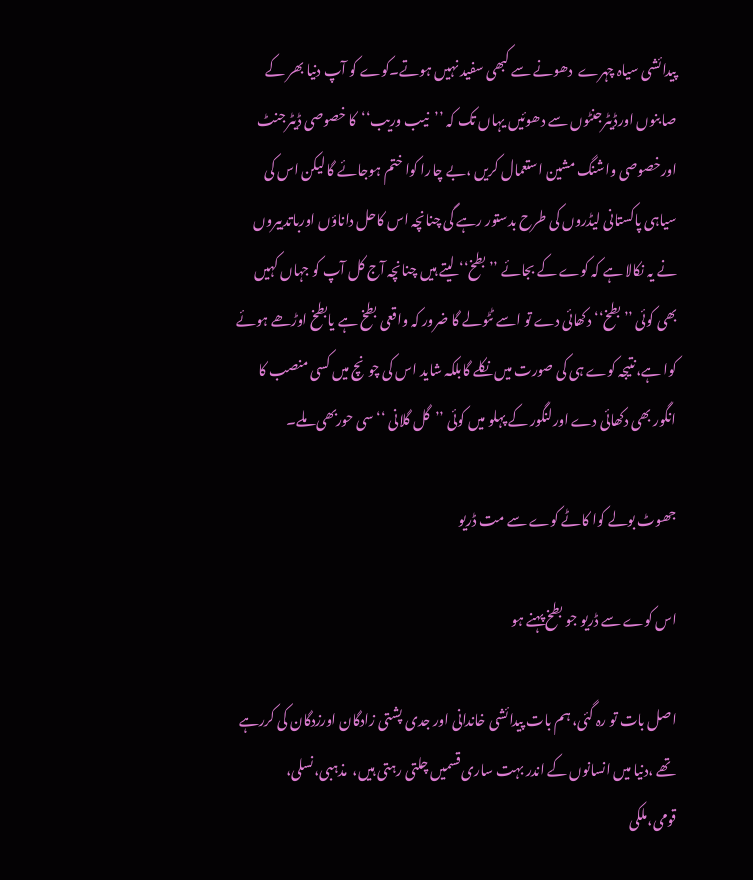پیدائشی سیاہ چہرے  دھونے سے کبھی سفید نہیں ہوتے۔کوے کو آپ دنیا بھر کے صابنوں اورڈیٹرجنٹوں سے دھوئیں یہاں تک کہ ’’نیب وریب‘‘کا خصوصی ڈیٹرجنٹ اورخصوصی واشنگ مشین استعمال کریں ،بے چارا کوا ختم ہوجائے گا لیکن اس کی سیاہی پاکستانی لیڈروں کی طرح بدستور رہے گی چنانچہ اس کاحل داناؤں اورباتدبیروں نے یہ نکالا ہے کہ کوے کے بجائے ’’بطخ‘‘ لیتے ہیں چنانچہ آج کل آپ کو جہاں کہیں بھی کوئی ’’بطخ‘‘ دکھائی دے تو اسے ٹٹولے گا ضرور کہ واقعی بطخ ہے یابطخ اوڑھے ہوئے کوا ہے،نتیجہ کوے ہی کی صورت میں نکلے گابلکہ شاید اس کی چونچ میں کسی منصب کا انگور بھی دکھائی دے اورلنگور کے پہلو میں کوئی ’’گل گلانی ‘‘ سی حوربھی ملے۔

جھوٹ بولے کوا کاٹے کوے سے مت ڈریو

اس کوے سے ڈریو جو بطخ پہنے ہو

اصل بات تو رہ گئی، ہم بات پیدائشی خاندانی اور جدی پشتی زادگان اورزدگان کی کررہے تھے ،دنیا میں انسانوں کے اندر بہت ساری قسمیں چلتی رہتی ہیں،  مذہبی،نسلی، قومی،ملکی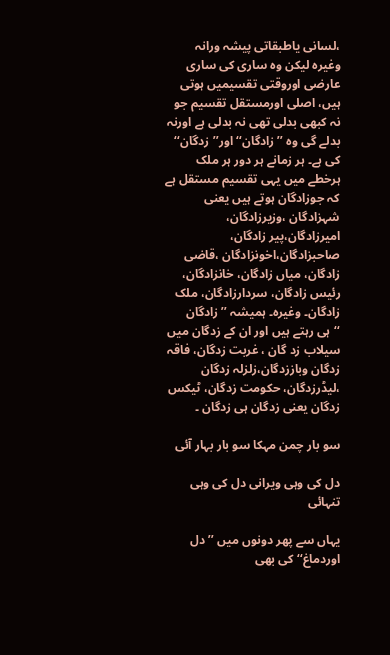،لسانی یاطبقاتی پیشہ ورانہ وغیرہ لیکن وہ ساری کی ساری عارضی اوروقتی تقسیمیں ہوتی ہیں، اصلی اورمستقل تقسیم جو نہ کبھی بدلی تھی نہ بدلی ہے اورنہ بدلے گی وہ ’’زادگان‘‘اور’’زدگان‘‘ کی ہے۔ ہر زمانے ہر دور ہر ملک ہرخطے میں یہی تقسیم مستقل ہے کہ جوزادگان ہوتے ہیں یعنی شہزادگان ،وزیرزادگان، امیرزادگان،پیر زادگان، صاحبزادگان،اخونزادگان ،قاضی زادگان، میاں زادگان، خانزادگان، رئیس زادگان، سردارزادگان، ملک زادگان۔ وغیرہ۔ ہمیشہ ’’زادگان ‘‘ہی رہتے ہیں اور ان کے زدگان میں سیلاب زد گان ، غربت زدگان، فاقہ زدگان وباززدگان،زلزلہ زدگان ،لیڈرزدگان، حکومت زدگان، ٹیکس زدگان یعنی زدگان ہی زدگان ۔

سو بار چمن مہکا سو بار بہار آئی

دل کی وہی ویرانی دل کی وہی تنہائی

یہاں سے پھر دونوں میں ’’دل اوردماغ‘‘ کی بھی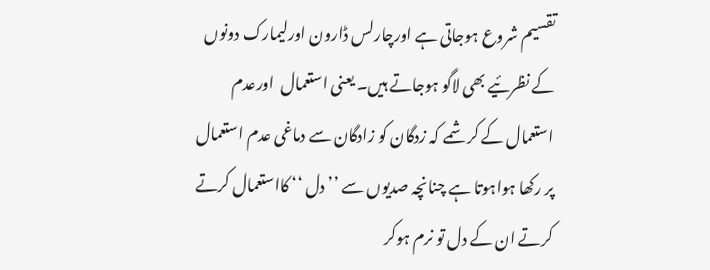تقسیم شروع ہوجاتی ہے اورچارلس ڈارون اورلیمارک دونوں کے نظرئیے بھی لاگو ہوجاتے ہیں۔ یعنی استعمال  اورعدم استعمال کے کرشمے کہ زدگان کو زادگان سے دماغی عدم استعمال پر رکھا ہواہوتا ہے چنانچہ صدیوں سے ’’دل ‘‘ کااستعمال کرتے کرتے ان کے دل تو نرم ہوکر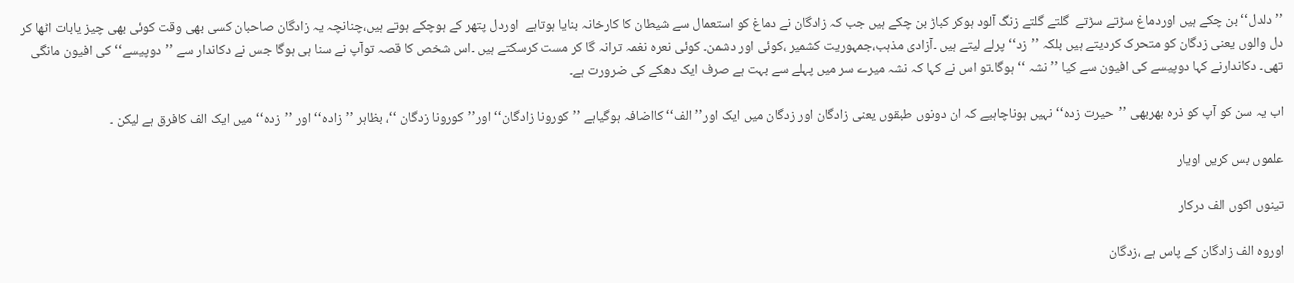’’دلدل‘‘ بن چکے ہیں اوردماغ سڑتے سڑتے  گلتے گلتے زنگ آلود ہوکر کباڑ بن چکے ہیں جب کہ زادگان نے دماغ کو استعمال سے شیطان کا کارخانہ بنایا ہوتاہے  اوردل پتھر کے ہوچکے ہوتے ہیں،چنانچہ یہ زادگان صاحبان کسی بھی وقت کوئی بھی چیز یابات اٹھا کر دل والوں یعنی زدگان کو متحرک کردیتے ہیں بلکہ ’’زد‘‘ پرلے لیتے ہیں ۔آزادی مذہب،جمہوریت کشمیر ،کوئی اور دشمن۔ کوئی نعرہ نغمہ ترانہ گا کر مست کرسکتے ہیں ۔اس شخص کا قصہ توآپ نے سنا ہی ہوگا جس نے دکاندار سے ’’دوپیسے‘‘ کی افیون مانگی تھی۔ دکاندارنے کہا دوپیسے کی افیون سے کیا ’’نشہ ‘‘ ہوگا۔تو اس نے کہا کہ نشہ میرے سر میں پہلے سے بہت ہے صرف ایک دھکے کی ضرورت ہے۔

اب یہ سن کو آپ کو ذرہ بھربھی ’’حیرت زدہ‘‘ نہیں ہوناچاہیے کہ ان دونوں طبقوں یعنی زادگان اور زدگان میں ایک اور’’الف‘‘ کااضافہ ہوگیاہے ’’کورونا زادگان‘‘ اور’’کورونا زدگان ‘‘، بظاہر ’’زادہ‘‘ اور ’’زدہ‘‘ میں ایک الف کافرق ہے لیکن ۔

علموں بس کریں اویار

تینوں اکوں الف درکار

اوروہ الف زادگان کے پاس ہے ،زدگان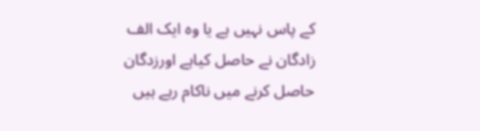کے پاس نہیں ہے یا وہ ایک الف زادگان نے حاصل کیاہے اورزدگان حاصل کرنے میں ناکام رہے ہیں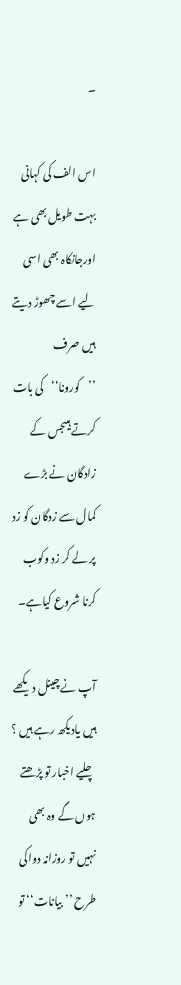۔

اس الف کی کہانی بہت طویل بھی ہے اورجانکاہ بھی اسی لیے اسے چھوڑ دیتے ہیں صرف ’’کورونا‘‘کی بات کرتے ہیںجس کے زادگان نے بڑے کمال سے زدگان کو زد پر لے کر زد وکوب کرنا شروع کیاہے۔

آپ نے چینل دیکھے ہیں یادیکھ رہے ہیں ؟ چلیے اخبار تو پڑھتے ہوں گے وہ بھی نہیں تو روزانہ دواکی طرح ’’بیانات‘‘ تو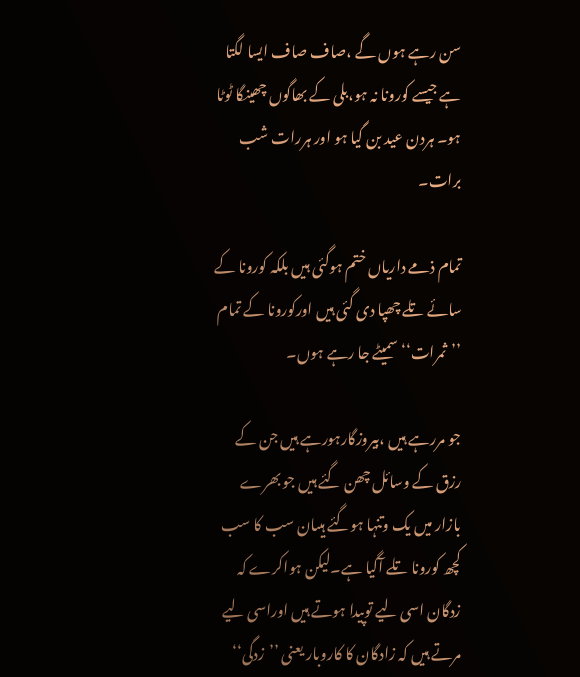سن رہے ہوں گے ،صاف صاف ایسا لگتا ہے جیسے کورونا نہ ہو،بلی کے بھاگوں چھینگا ٹوٹا ہو۔ ہردن عید بن گیا ہو اور ہررات شب برات۔

تمام ذمے داریاں ختم ہوگئی ہیں بلکہ کورونا کے سائے تلے چھپا دی گئی ہیں اورکورونا کے تمام ’’ثمرات‘‘ سمیٹے جا رہے ہوں۔

جو مررہے ہیں ،بیروزگارہورہے ہیں جن کے رزق کے وسائل چھن گئے ہیں جو بھرے بازار میں یک وتنہا ہوگئے ہیںان سب کا سب کچھ کورونا تلے آگیا ہے۔لیکن ہواکرے کہ زدگان اسی لیے توپیدا ہوتے ہیں اوراسی لیے مرتے ہیں کہ زادگان کا کاروبار یعنی ’’زدگی‘‘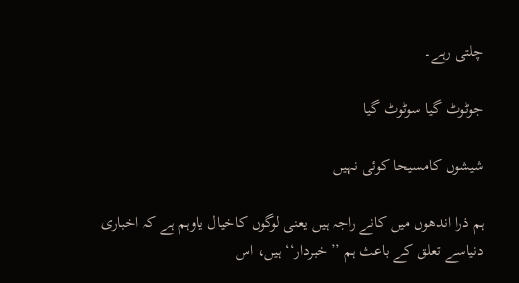چلتی رہے۔

جوٹوٹ گیا سوٹوٹ گیا

شیشوں کامسیحا کوئی نہیں

ہم ذرا اندھوں میں کانے راجہ ہیں یعنی لوگوں کاخیال یاوہم ہے کہ اخباری دنیاسے تعلق کے باعث ہم ’’خبردار‘‘ ہیں، اس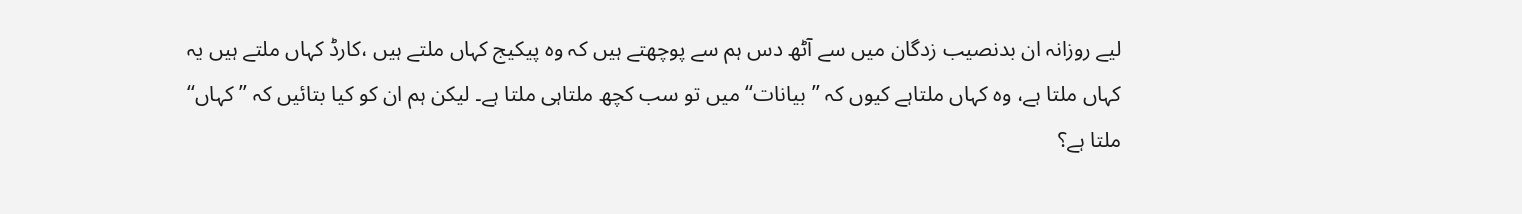لیے روزانہ ان بدنصیب زدگان میں سے آٹھ دس ہم سے پوچھتے ہیں کہ وہ پیکیج کہاں ملتے ہیں ،کارڈ کہاں ملتے ہیں یہ کہاں ملتا ہے، وہ کہاں ملتاہے کیوں کہ ’’بیانات‘‘ میں تو سب کچھ ملتاہی ملتا ہے۔ لیکن ہم ان کو کیا بتائیں کہ ’’کہاں‘‘ ملتا ہے؟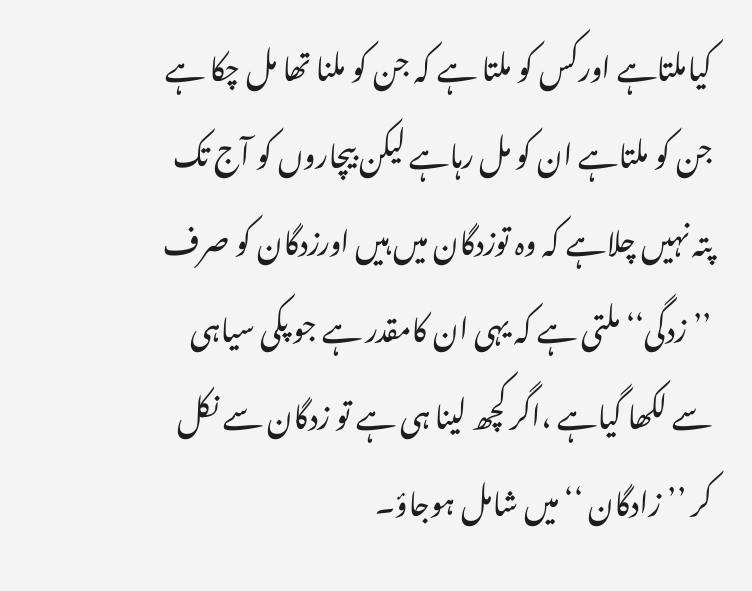کیاملتاہے اورکس کو ملتا ہے کہ جن کو ملنا تھا مل چکا ہے جن کو ملتاہے ان کو مل رہاہے لیکن بیچاروں کو آج تک پتہ نہیں چلاہے کہ وہ توزدگان میں ہیں اورزدگان کو صرف ’’زدگی‘‘ ملتی ہے کہ یہی ان کامقدر ہے جو پکی سیاہی سے لکھا گیاہے ،اگر کچھ لینا ہی ہے تو زدگان سے نکل کر ’’زادگان ‘‘ میں شامل ہوجاؤ۔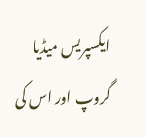ایکسپریس میڈیا گروپ اور اس کی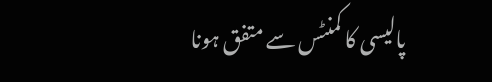پالیسی کا کمنٹس سے متفق ہونا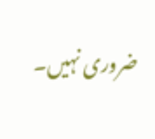ضروری نہیں۔